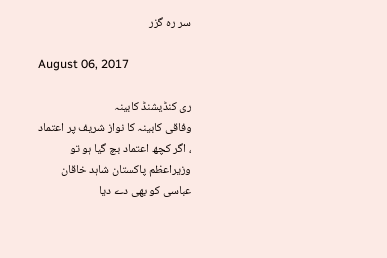سر رہ گزر

August 06, 2017

ری کنڈیشنڈ کابینہ
وفاقی کابینہ کا نواز شریف پر اعتماد ، اگر کچھ اعتماد بچ گیا ہو تو وزیراعظم پاکستان شاہد خاقان عباسی کو بھی دے دیا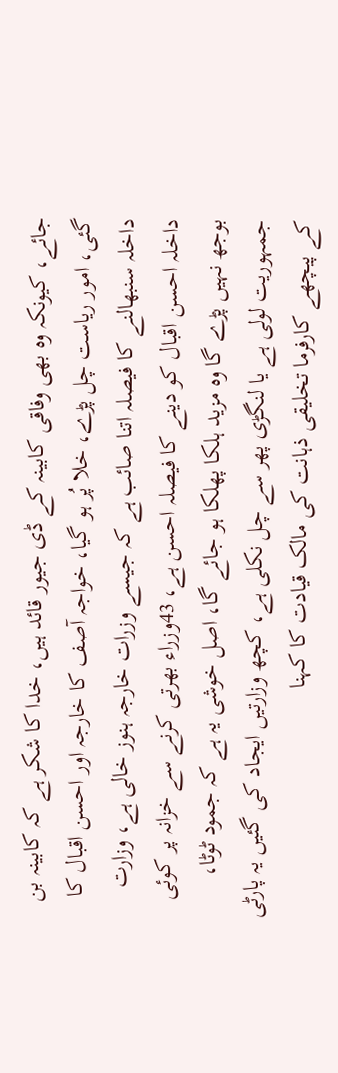جائے، کیونکہ وہ بھی وفاقی کابینہ کے ڈی جیور قائد ہیں، خدا کا شکر ہے کہ کابینہ بن گئی، امور ریاست چل پڑے، خلا پُر ہو گیا، خواجہ آصف کا خارجہ اور احسن اقبال کا داخلہ سنبھالنے کا فیصلہ اتنا صائب ہے کہ جیسے وزرات خارجہ ہنوز خالی ہے، وزارت داخلہ احسن اقبال کو دینے کا فیصلہ احسن ہے، 43وزراء بھرتی کرنے سے خزانہ پر کوئی بوجھ نہیں پڑے گا وہ مزید ہلکا پھلکا ہو جائے گا، اصل خوشی یہ ہے کہ جمود ٹوٹا، جمہوریت لولی ہے یا لنگڑی پھر سے چل نکلی ہے، کچھ وزارتیں ایجاد کی گئیں یہ پارٹی کے پیچھے کارفرما تخلیقی ذہانت کی مالک قیادت کا کہنا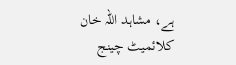ہے، مشاہد اللہ خان کلائمیٹ چینج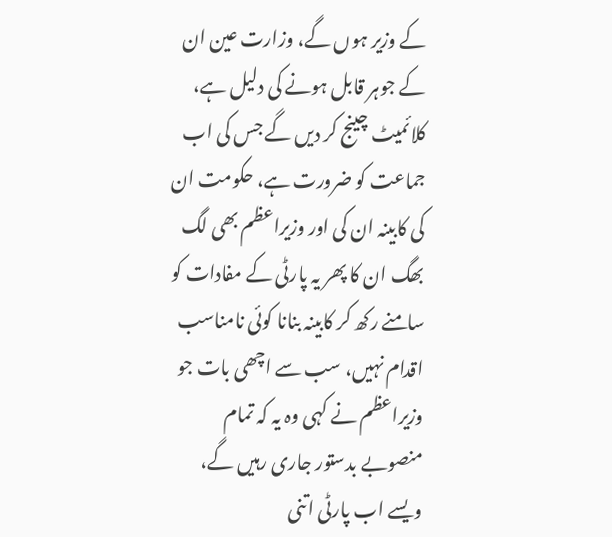کے وزیر ہوں گے، وزارت عین ان کے جوہر قابل ہونے کی دلیل ہے، کلائمیٹ چینج کر دیں گے جس کی اب جماعت کو ضرورت ہے، حکومت ان کی کابینہ ان کی اور وزیراعظم بھی لگ بھگ ان کا پھر یہ پارٹی کے مفادات کو سامنے رکھ کر کابینہ بنانا کوئی نامناسب اقدام نہیں، سب سے اچھی بات جو وزیراعظم نے کہی وہ یہ کہ تمام منصوبے بدستور جاری رہیں گے، ویسے اب پارٹی اتنی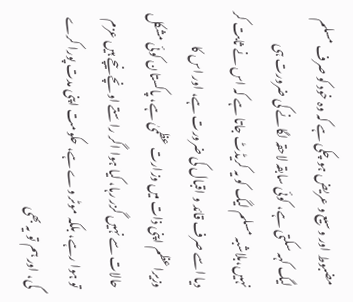مضبوط اور وسیع و عریض ہو چکی ہے کہ وہ خود کو صرف مسلم لیگ کہہ سکتی ہے، کوئی سابقہ لاحقہ لگانے کی ضرورت ہی نہیں،بلاشبہ مسلم لیگ کو یہ کریڈٹ جاتا ہے کہ اس نے ثابت کر دیا اسے صرف قائد و اقبال کی ضرورت ہے، اور اس کا وزیراعظم اپنی ذات میں وزارت عظمیٰ ہے، پاکستان کوئی مشکل حالات سے نہیں گزر رہا، کیا ہوا اگر راستے اونچے نیچے ہیں عزم تو ہوا رہے، بلکہ موٹر وے ہے، حکومت اپنی مدت پورا کرے گی، اور ہم تو یہ بھی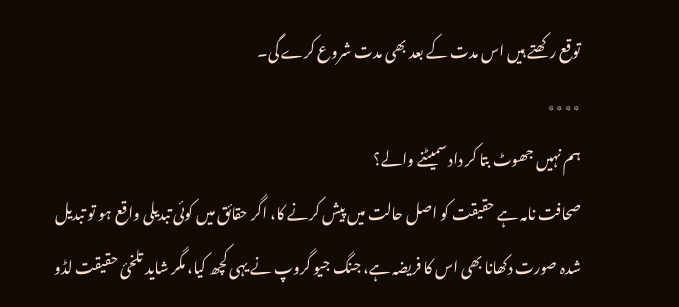توقع رکھتے ہیں اس مدت کے بعد بھی مدت شروع کرے گی۔
٭٭٭٭
ہم نہیں جھوٹ بتا کر داد سمیٹنے والے؟
صحافت نامہ ہے حقیقت کو اصل حالت میں پیش کرنے کا، اگر حقائق میں کوئی تبدیلی واقع ہو تو تبدیل شدہ صورت دکھانا بھی اس کا فریضہ ہے، جنگ جیو گروپ نے یہی کچھ کیا، مگر شاید تلخیٔ حقیقت لڈو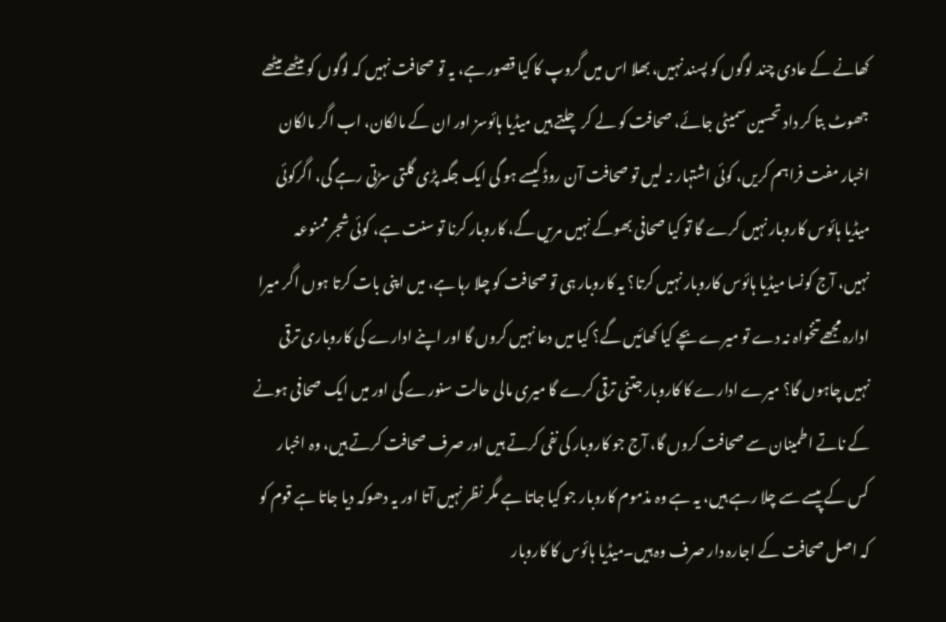کھانے کے عادی چند لوگوں کو پسند نہیں، بھلا اس میں گروپ کا کیا قصور ہے، یہ تو صحافت نہیں کہ لوگوں کو میٹھے میٹھے جھوٹ بتا کر داد تحسین سمیٹی جائے، صحافت کو لے کر چلتے ہیں میڈیا ہائوسز اور ان کے مالکان، اب اگر مالکان اخبار مفت فراہم کریں، کوئی اشتہار نہ لیں تو صحافت آن روڈ کیسے ہو گی ایک جگہ پڑی گلتی سڑتی رہے گی، اگرکوئی میڈیا ہائوس کاروبار نہیں کرے گا تو کیا صحافی بھوکے نہیں مریں گے، کاروبار کرنا تو سنت ہے، کوئی شجر ممنوعہ نہیں، آج کونسا میڈیا ہائوس کاروبار نہیں کرتا؟ یہ کاروبار ہی تو صحافت کو چلا رہا ہے، میں اپنی بات کرتا ہوں اگر میرا ادارہ مجھے تنخواہ نہ دے تو میرے بچے کیا کھائیں گے؟ کیا میں دعا نہیں کروں گا اور اپنے ادارے کی کاروباری ترقی نہیں چاہوں گا؟ میرے ادارے کا کاروبار جتنی ترقی کرے گا میری مالی حالت سنورے گی اور میں ایک صحافی ہونے کے ناتے اطمینان سے صحافت کروں گا، آج جو کاروبار کی نفی کرتے ہیں اور صرف صحافت کرتے ہیں، وہ اخبار کس کے پیسے سے چلا رہے ہیں، یہ ہے وہ مذموم کاروبار جو کیا جاتا ہے مگر نظر نہیں آتا اور یہ دھوکہ دیا جاتا ہے قوم کو کہ اصل صحافت کے اجارہ دار صرف وہ ہیں۔میڈیا ہائوس کا کاروبار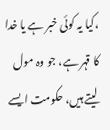،کیا یہ کوئی خبر ہے یا خدا کا قہر ہے، جو وہ مول لیتے ہیں، حکومت ایسے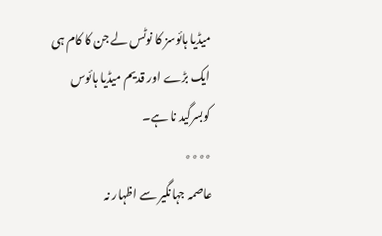میڈیا ہائوسز کا نوٹس لے جن کا کام ہی ایک بڑے اور قدیم میڈیا ہائوس کوبسرگید نا ہے۔
٭٭٭٭
عاصمہ جہانگیر سے اظہار نہ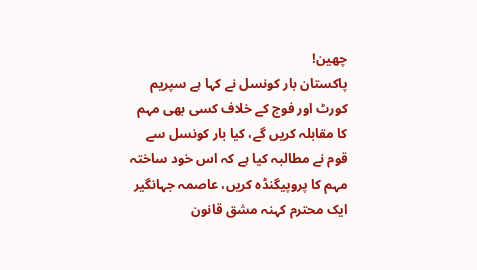چھین!
پاکستان بار کونسل نے کہا ہے سپریم کورٹ اور فوج کے خلاف کسی بھی مہم کا مقابلہ کریں گے، کیا بار کونسل سے قوم نے مطالبہ کیا ہے کہ اس خود ساختہ مہم کا پروپیگنڈہ کریں، عاصمہ جہانگیر ایک محترم کہنہ مشق قانون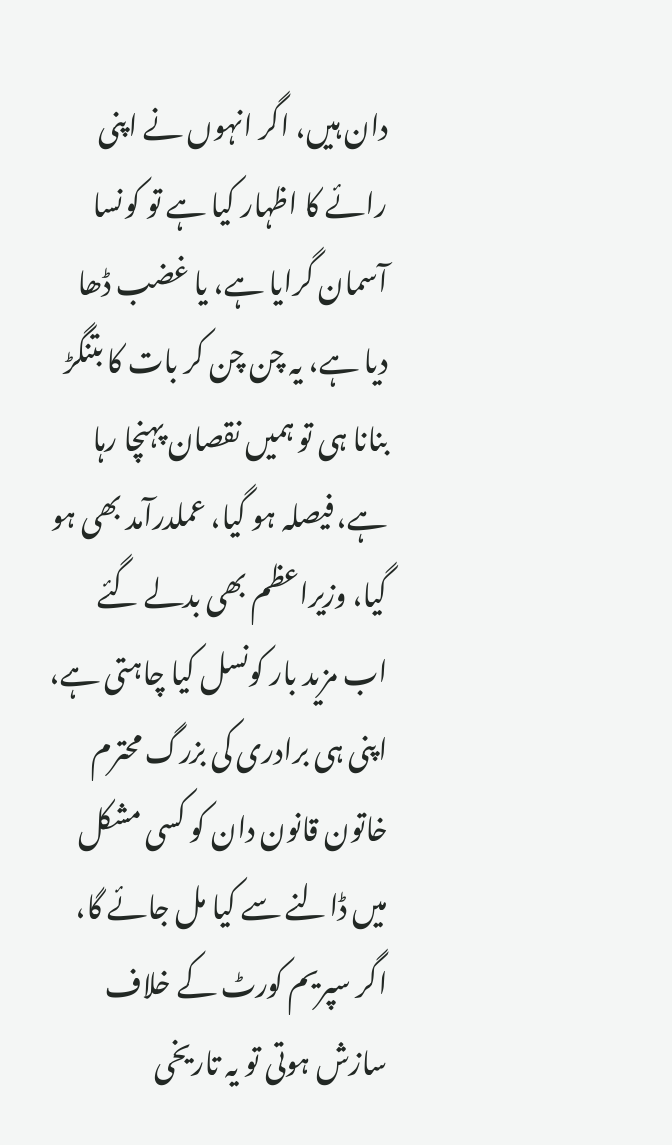دان ہیں، اگر انہوں نے اپنی رائے کا اظہار کیا ہے تو کونسا آسمان گرایا ہے، یا غضب ڈھا دیا ہے، یہ چن چن کر بات کا بتنگڑ بنانا ہی تو ہمیں نقصان پہنچا رہا ہے، فیصلہ ہو گیا، عملدرآمد بھی ہو گیا، وزیراعظم بھی بدلے گئے اب مزید بار کونسل کیا چاہتی ہے، اپنی ہی برادری کی بزرگ محترم خاتون قانون دان کو کسی مشکل میں ڈالنے سے کیا مل جائے گا، اگر سپریم کورٹ کے خلاف سازش ہوتی تو یہ تاریخی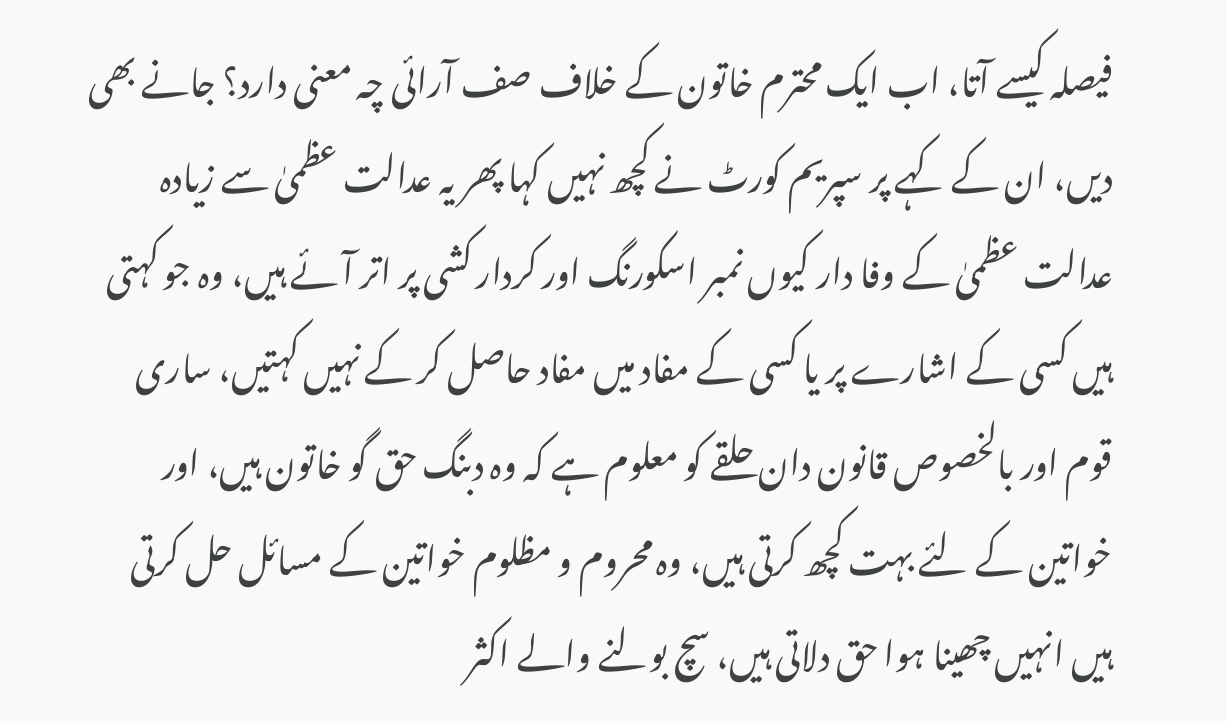فیصلہ کیسے آتا، اب ایک محترم خاتون کے خلاف صف آرائی چہ معنی دارد؟ جانے بھی دیں، ان کے کہے پر سپریم کورٹ نے کچھ نہیں کہا پھر یہ عدالت عظمیٰ سے زیادہ عدالت عظمیٰ کے وفا دار کیوں نمبر اسکورنگ اور کردار کشی پر اتر آئے ہیں، وہ جو کہتی ہیں کسی کے اشارے پر یا کسی کے مفاد میں مفاد حاصل کر کے نہیں کہتیں، ساری قوم اور بالخصوص قانون دان حلقے کو معلوم ہے کہ وہ دبنگ حق گو خاتون ہیں، اور خواتین کے لئے بہت کچھ کرتی ہیں، وہ محروم و مظلوم خواتین کے مسائل حل کرتی ہیں انہیں چھینا ہوا حق دلاتی ہیں، سچ بولنے والے اکثر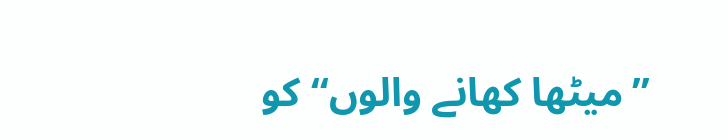’’میٹھا کھانے والوں‘‘ کو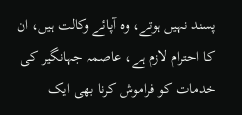پسند نہیں ہوتے، وہ آپائے وکالت ہیں، ان کا احترام لازم ہے، عاصمہ جہانگیر کی خدمات کو فراموش کرنا بھی ایک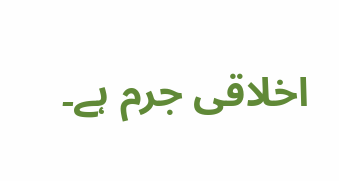اخلاقی جرم ہے۔